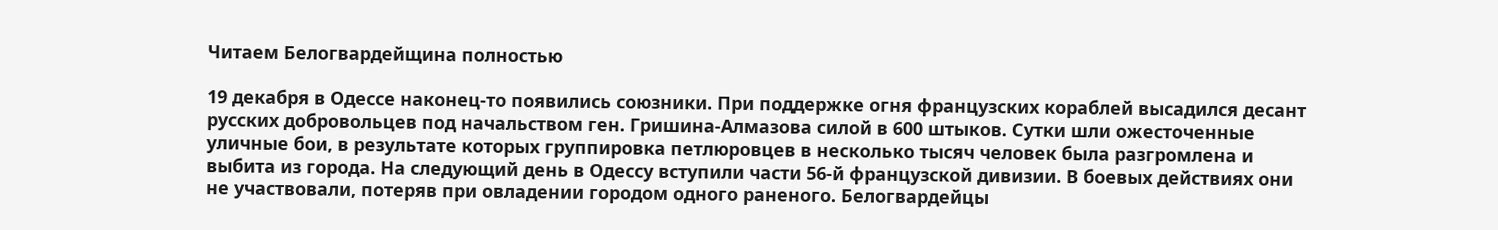Читаем Белогвардейщина полностью

19 декабря в Одессе наконец-то появились союзники. При поддержке огня французских кораблей высадился десант русских добровольцев под начальством ген. Гришина-Алмазова силой в 600 штыков. Сутки шли ожесточенные уличные бои, в результате которых группировка петлюровцев в несколько тысяч человек была разгромлена и выбита из города. На следующий день в Одессу вступили части 56-й французской дивизии. В боевых действиях они не участвовали, потеряв при овладении городом одного раненого. Белогвардейцы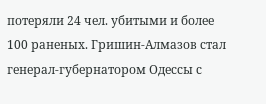потеряли 24 чел. убитыми и более 100 раненых. Гришин-Алмазов стал генерал-губернатором Одессы с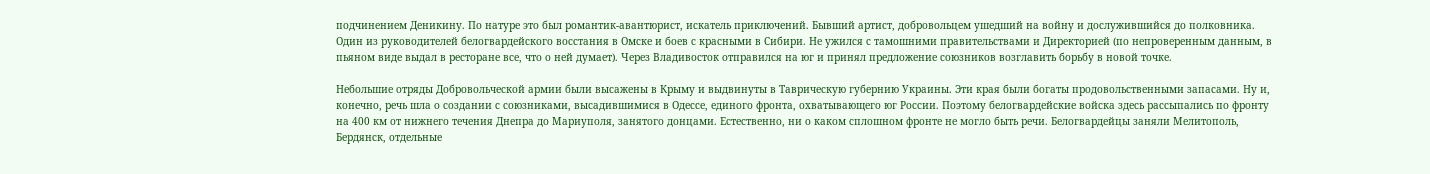подчинением Деникину. По натуре это был романтик-авантюрист, искатель приключений. Бывший артист, добровольцем ушедший на войну и дослужившийся до полковника. Один из руководителей белогвардейского восстания в Омске и боев с красными в Сибири. Не ужился с тамошними правительствами и Директорией (по непроверенным данным, в пьяном виде выдал в ресторане все, что о ней думает). Через Владивосток отправился на юг и принял предложение союзников возглавить борьбу в новой точке.

Небольшие отряды Добровольческой армии были высажены в Крыму и выдвинуты в Таврическую губернию Украины. Эти края были богаты продовольственными запасами. Ну и, конечно, речь шла о создании с союзниками, высадившимися в Одессе, единого фронта, охватывающего юг России. Поэтому белогвардейские войска здесь рассыпались по фронту на 400 км от нижнего течения Днепра до Мариуполя, занятого донцами. Естественно, ни о каком сплошном фронте не могло быть речи. Белогвардейцы заняли Мелитополь, Бердянск, отдельные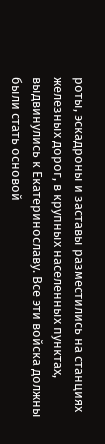роты, эскадроны и заставы разместились на станциях железных дорог, в крупных населенных пунктах, выдвинулись к Екатеринославу. Все эти войска должны были стать основой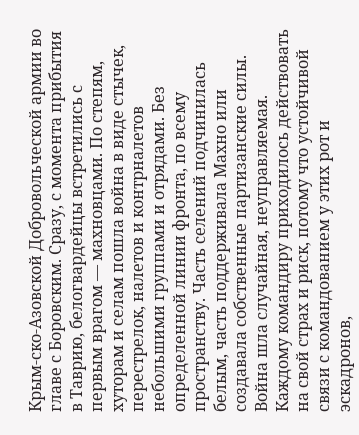Крым-ско-Азовской Добровольческой армии во главе с Боровским. Сразу, с момента прибытия в Таврию, белогвардейцы встретились с первым врагом — махновцами. По степям, хуторам и селам пошла война в виде стычек, перестрелок, налетов и контрналетов небольшими группами и отрядами. Без определенной линии фронта, по всему пространству. Часть селений подчинилась белым, часть поддерживала Махно или создавала собственные партизанские силы. Война шла случайная, неуправляемая. Каждому командиру приходилось действовать на свой страх и риск, потому что устойчивой связи с командованием у этих рот и эскадронов,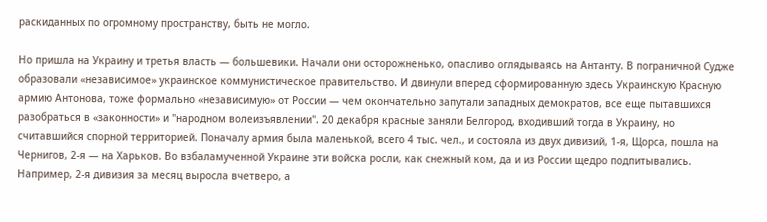раскиданных по огромному пространству, быть не могло.

Но пришла на Украину и третья власть — большевики. Начали они осторожненько, опасливо оглядываясь на Антанту. В пограничной Судже образовали «независимое» украинское коммунистическое правительство. И двинули вперед сформированную здесь Украинскую Красную армию Антонова, тоже формально «независимую» от России — чем окончательно запутали западных демократов, все еще пытавшихся разобраться в «законности» и "народном волеизъявлении". 20 декабря красные заняли Белгород, входивший тогда в Украину, но считавшийся спорной территорией. Поначалу армия была маленькой, всего 4 тыс. чел., и состояла из двух дивизий, 1-я, Щорса, пошла на Чернигов, 2-я — на Харьков. Во взбаламученной Украине эти войска росли, как снежный ком, да и из России щедро подпитывались. Например, 2-я дивизия за месяц выросла вчетверо, а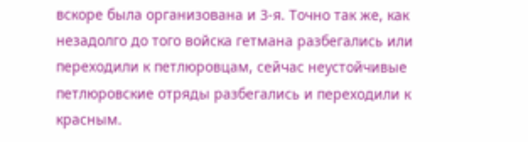вскоре была организована и 3-я. Точно так же, как незадолго до того войска гетмана разбегались или переходили к петлюровцам, сейчас неустойчивые петлюровские отряды разбегались и переходили к красным.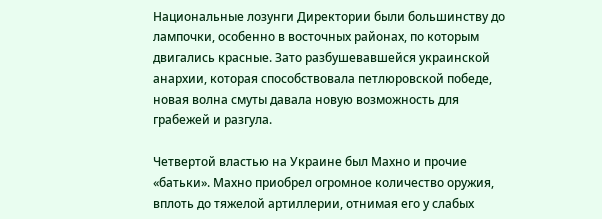Национальные лозунги Директории были большинству до лампочки, особенно в восточных районах, по которым двигались красные. Зато разбушевавшейся украинской анархии, которая способствовала петлюровской победе, новая волна смуты давала новую возможность для грабежей и разгула.

Четвертой властью на Украине был Махно и прочие «батьки». Махно приобрел огромное количество оружия, вплоть до тяжелой артиллерии, отнимая его у слабых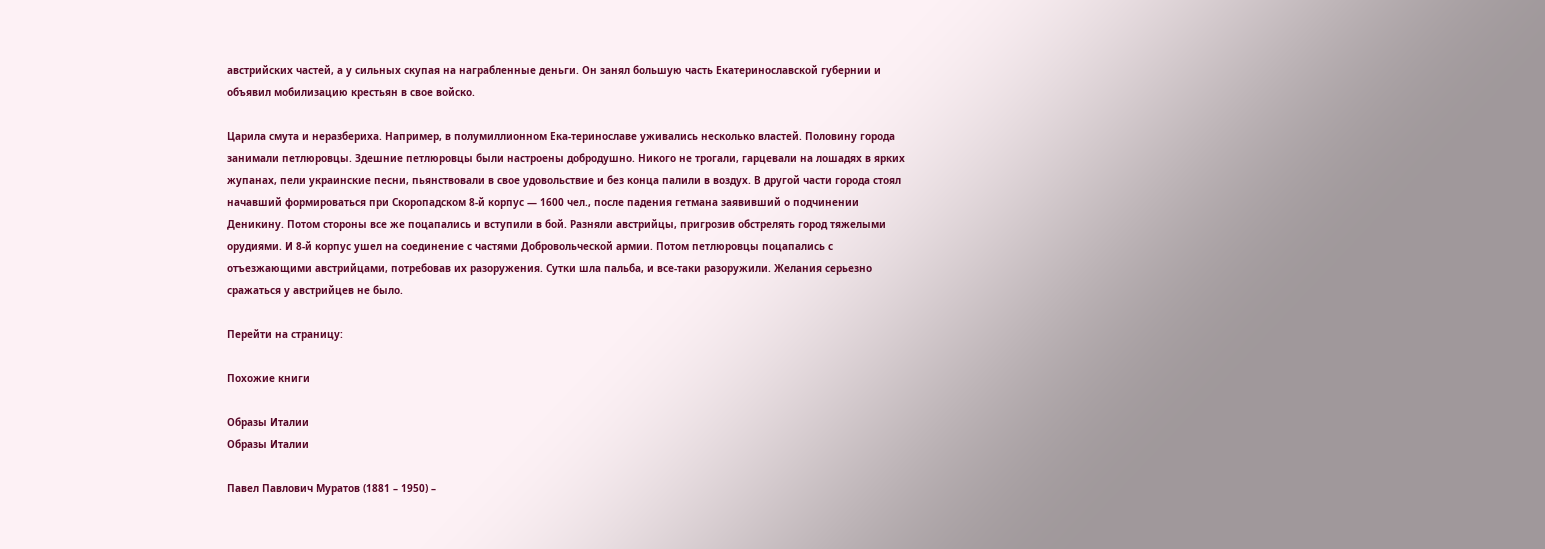австрийских частей, а у сильных скупая на награбленные деньги. Он занял большую часть Екатеринославской губернии и объявил мобилизацию крестьян в свое войско.

Царила смута и неразбериха. Например, в полумиллионном Ека-теринославе уживались несколько властей. Половину города занимали петлюровцы. Здешние петлюровцы были настроены добродушно. Никого не трогали, гарцевали на лошадях в ярких жупанах, пели украинские песни, пьянствовали в свое удовольствие и без конца палили в воздух. В другой части города стоял начавший формироваться при Скоропадском 8-й корпус — 1600 чел., после падения гетмана заявивший о подчинении Деникину. Потом стороны все же поцапались и вступили в бой. Разняли австрийцы, пригрозив обстрелять город тяжелыми орудиями. И 8-й корпус ушел на соединение с частями Добровольческой армии. Потом петлюровцы поцапались с отъезжающими австрийцами, потребовав их разоружения. Сутки шла пальба, и все-таки разоружили. Желания серьезно сражаться у австрийцев не было.

Перейти на страницу:

Похожие книги

Образы Италии
Образы Италии

Павел Павлович Муратов (1881 – 1950) –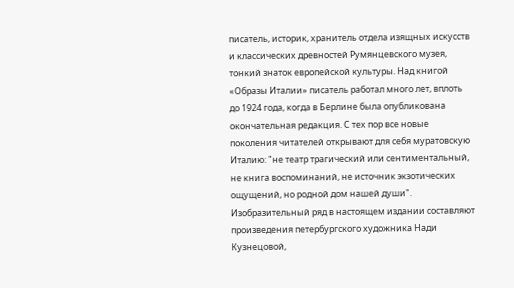писатель, историк, хранитель отдела изящных искусств и классических древностей Румянцевского музея, тонкий знаток европейской культуры. Над книгой «Образы Италии» писатель работал много лет, вплоть до 1924 года, когда в Берлине была опубликована окончательная редакция. С тех пор все новые поколения читателей открывают для себя муратовскую Италию: "не театр трагический или сентиментальный, не книга воспоминаний, не источник экзотических ощущений, но родной дом нашей души". Изобразительный ряд в настоящем издании составляют произведения петербургского художника Нади Кузнецовой,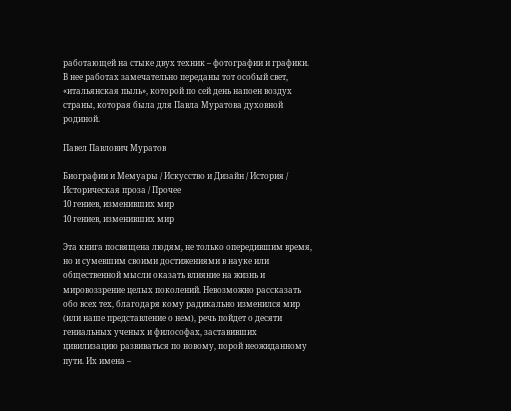работающей на стыке двух техник – фотографии и графики. В нее работах замечательно переданы тот особый свет, «итальянская пыль», которой по сей день напоен воздух страны, которая была для Павла Муратова духовной родиной.

Павел Павлович Муратов

Биографии и Мемуары / Искусство и Дизайн / История / Историческая проза / Прочее
10 гениев, изменивших мир
10 гениев, изменивших мир

Эта книга посвящена людям, не только опередившим время, но и сумевшим своими достижениями в науке или общественной мысли оказать влияние на жизнь и мировоззрение целых поколений. Невозможно рассказать обо всех тех, благодаря кому радикально изменился мир (или наше представление о нем), речь пойдет о десяти гениальных ученых и философах, заставивших цивилизацию развиваться по новому, порой неожиданному пути. Их имена –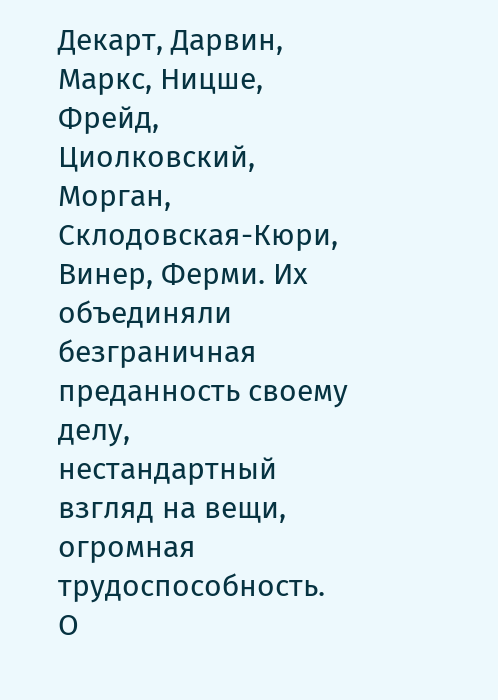Декарт, Дарвин, Маркс, Ницше, Фрейд, Циолковский, Морган, Склодовская-Кюри, Винер, Ферми. Их объединяли безграничная преданность своему делу, нестандартный взгляд на вещи, огромная трудоспособность. О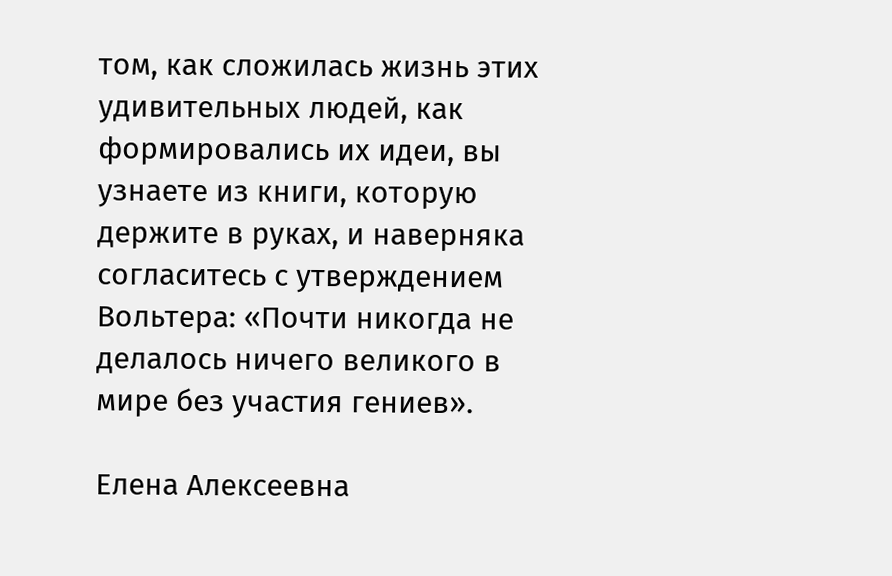том, как сложилась жизнь этих удивительных людей, как формировались их идеи, вы узнаете из книги, которую держите в руках, и наверняка согласитесь с утверждением Вольтера: «Почти никогда не делалось ничего великого в мире без участия гениев».

Елена Алексеевна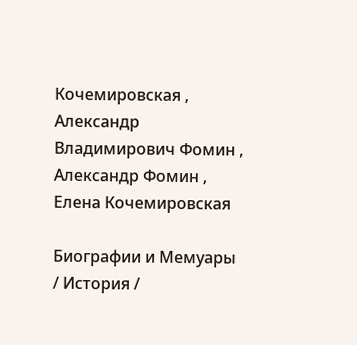Кочемировская , Александр Владимирович Фомин , Александр Фомин , Елена Кочемировская

Биографии и Мемуары / История /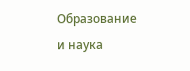Образование и наука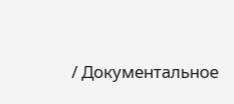/ Документальное